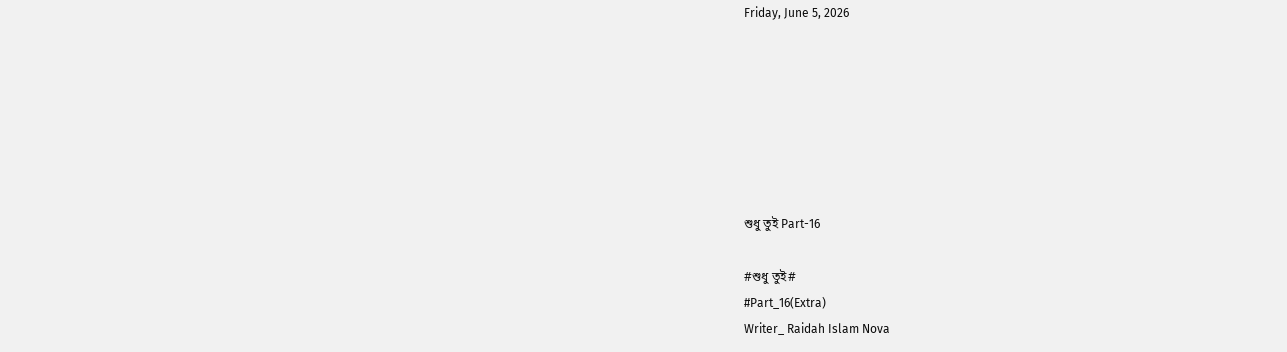Friday, June 5, 2026







শুধু তুই Part-16

#শুধু তুই#
#Part_16(Extra)
Writer_ Raidah Islam Nova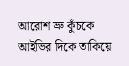আরোশ ভ্রু কুঁচকে আইভির দিকে তাকিয়ে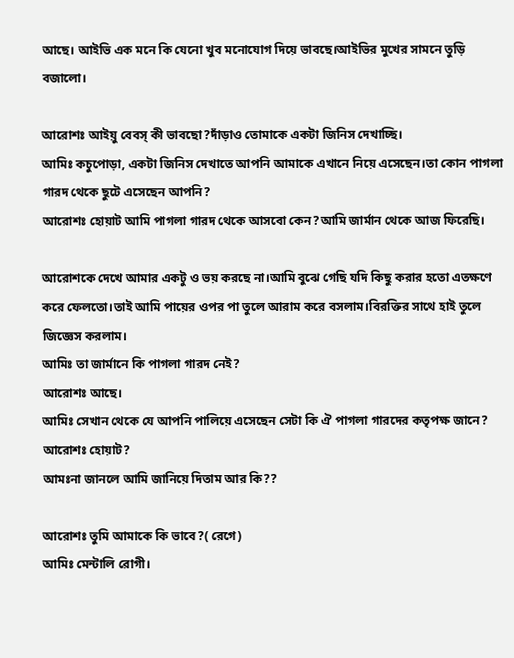আছে। আইভি এক মনে কি যেনো খুব মনোযোগ দিয়ে ভাবছে।আইভির মুখের সামনে তুড়ি বজালো।

আরোশঃ আইয়ু বেবস্ কী ভাবছো?দাঁড়াও তোমাকে একটা জিনিস দেখাচ্ছি।
আমিঃ কচুপোড়া, একটা জিনিস দেখাতে আপনি আমাকে এখানে নিয়ে এসেছেন।তা কোন পাগলা গারদ থেকে ছুটে এসেছেন আপনি?
আরোশঃ হোয়াট আমি পাগলা গারদ থেকে আসবো কেন?আমি জার্মান থেকে আজ ফিরেছি।

আরোশকে দেখে আমার একটু ও ভয় করছে না।আমি বুঝে গেছি যদি কিছু করার হতো এতক্ষণে করে ফেলতো।তাই আমি পায়ের ওপর পা তুলে আরাম করে বসলাম।বিরক্তির সাথে হাই তুলে জিজ্ঞেস করলাম।
আমিঃ তা জার্মানে কি পাগলা গারদ নেই?
আরোশঃ আছে।
আমিঃ সেখান থেকে যে আপনি পালিয়ে এসেছেন সেটা কি ঐ পাগলা গারদের কতৃপক্ষ জানে?
আরোশঃ হোয়াট?
আমঃনা জানলে আমি জানিয়ে দিতাম আর কি??

আরোশঃ তুমি আমাকে কি ভাবে?( রেগে)
আমিঃ মেন্টালি রোগী।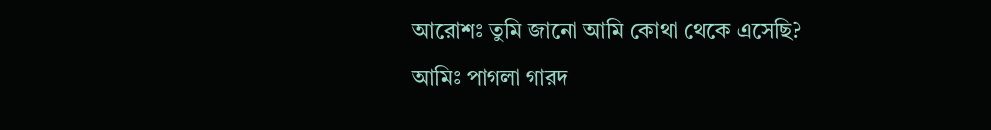আরোশঃ তুমি জানো আমি কোথা থেকে এসেছি?
আমিঃ পাগলা গারদ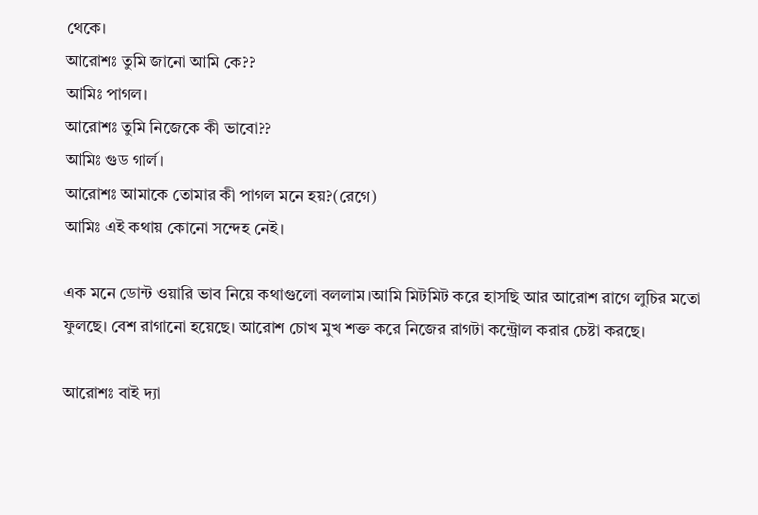থেকে।
আরোশঃ তুমি জানো আমি কে??
আমিঃ পাগল।
আরোশঃ তুমি নিজেকে কী ভাবো??
আমিঃ গুড গার্ল।
আরোশঃ আমাকে তোমার কী পাগল মনে হয়?(রেগে)
আমিঃ এই কথায় কোনো সন্দেহ নেই।

এক মনে ডোন্ট ওয়ারি ভাব নিয়ে কথাগুলো বললাম।আমি মিটমিট করে হাসছি আর আরোশ রাগে লুচির মতো ফুলছে। বেশ রাগানো হয়েছে। আরোশ চোখ মুখ শক্ত করে নিজের রাগটা কন্ট্রোল করার চেষ্টা করছে।

আরোশঃ বাই দ্যা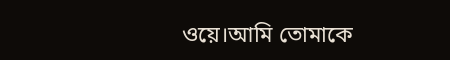ওয়ে।আমি তোমাকে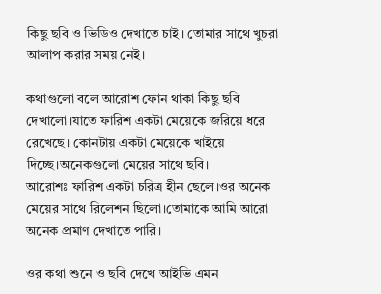কিছু ছবি ও ভিডিও দেখাতে চাই। তোমার সাথে খুচরা আলাপ করার সময় নেই।

কথাগুলো বলে আরোশ ফোন থাকা কিছু ছবি দেখালো।যাতে ফারিশ একটা মেয়েকে জরিয়ে ধরে রেখেছে। কোনটায় একটা মেয়েকে খাইয়ে দিচ্ছে।অনেকগুলো মেয়ের সাথে ছবি।
আরোশঃ ফারিশ একটা চরিত্র হীন ছেলে।ওর অনেক মেয়ের সাথে রিলেশন ছিলো।তোমাকে আমি আরো অনেক প্রমাণ দেখাতে পারি।

ওর কথা শুনে ও ছবি দেখে আইভি এমন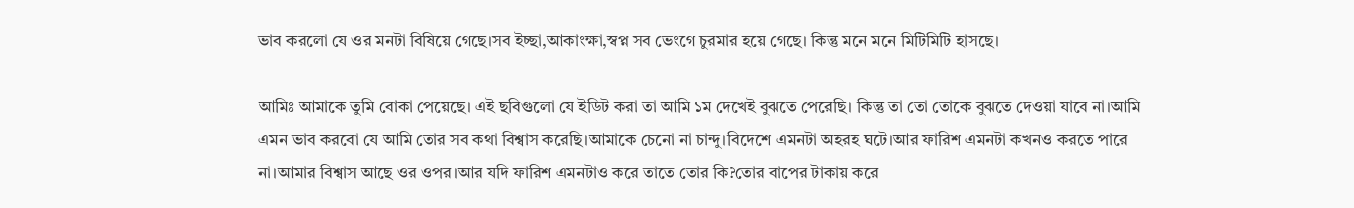ভাব করলো যে ওর মনটা বিষিয়ে গেছে।সব ইচ্ছা,আকাংক্ষা,স্বপ্ন সব ভেংগে চুরমার হয়ে গেছে। কিন্তু মনে মনে মিটিমিটি হাসছে।

আমিঃ আমাকে তুমি বোকা পেয়েছে। এই ছবিগুলো যে ইডিট করা তা আমি ১ম দেখেই বুঝতে পেরেছি। কিন্তু তা তো তোকে বুঝতে দেওয়া যাবে না।আমি এমন ভাব করবো যে আমি তোর সব কথা বিশ্বাস করেছি।আমাকে চেনো না চান্দু।বিদেশে এমনটা অহরহ ঘটে।আর ফারিশ এমনটা কখনও করতে পারে না।আমার বিশ্বাস আছে ওর ওপর।আর যদি ফারিশ এমনটাও করে তাতে তোর কি?তোর বাপের টাকায় করে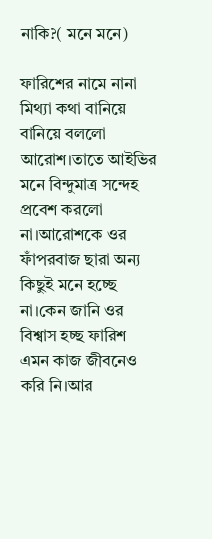নাকি?( মনে মনে)

ফারিশের নামে নানা মিথ্যা কথা বানিয়ে বানিয়ে বললো আরোশ।তাতে আইভির মনে বিন্দুমাত্র সন্দেহ প্রবেশ করলো না।আরোশকে ওর ফাঁপরবাজ ছারা অন্য কিছুই মনে হচ্ছে না।কেন জানি ওর বিশ্বাস হচ্ছ ফারিশ এমন কাজ জীবনেও করি নি।আর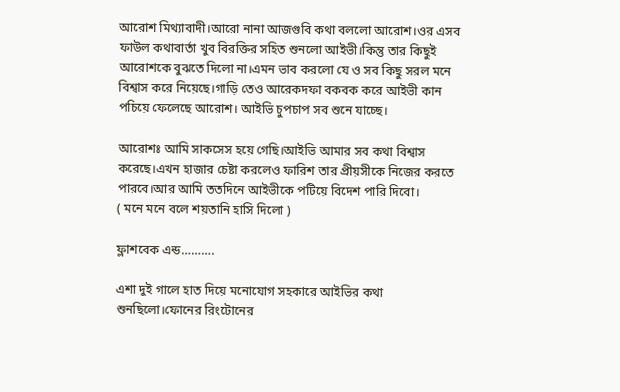আরোশ মিথ্যাবাদী।আরো নানা আজগুবি কথা বললো আরোশ।ওর এসব ফাউল কথাবার্তা খুব বিরক্তির সহিত শুনলো আইভী।কিন্তু তার কিছুই আরোশকে বুঝতে দিলো না।এমন ভাব করলো যে ও সব কিছু সরল মনে বিশ্বাস করে নিয়েছে।গাড়ি তেও আরেকদফা বকবক করে আইভী কান পচিয়ে ফেলেছে আরোশ। আইভি চুপচাপ সব শুনে যাচ্ছে।

আরোশঃ আমি সাকসেস হয়ে গেছি।আইভি আমার সব কথা বিশ্বাস করেছে।এখন হাজার চেষ্টা করলেও ফারিশ তার প্রীয়সীকে নিজের করতে পারবে।আর আমি ততদিনে আইভীকে পটিয়ে বিদেশ পারি দিবো।
( মনে মনে বলে শয়তানি হাসি দিলো )

ফ্লাশবেক এন্ড……….

এশা দুই গালে হাত দিয়ে মনোযোগ সহকারে আইভির কথা শুনছিলো।ফোনের রিংটোনের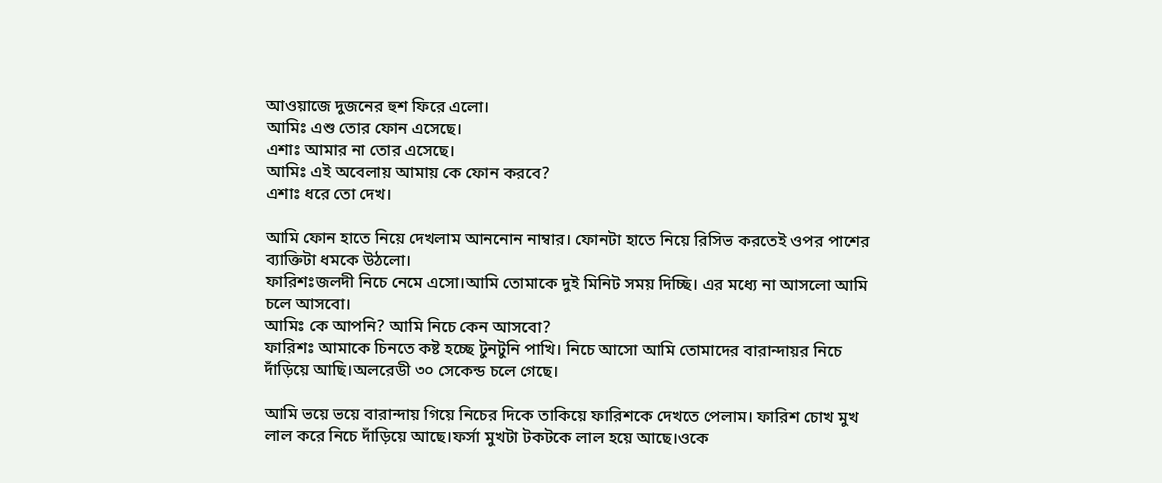আওয়াজে দুজনের হুশ ফিরে এলো।
আমিঃ এশু তোর ফোন এসেছে।
এশাঃ আমার না তোর এসেছে।
আমিঃ এই অবেলায় আমায় কে ফোন করবে?
এশাঃ ধরে তো দেখ।

আমি ফোন হাতে নিয়ে দেখলাম আননোন নাম্বার। ফোনটা হাতে নিয়ে রিসিভ করতেই ওপর পাশের ব্যাক্তিটা ধমকে উঠলো।
ফারিশঃজলদী নিচে নেমে এসো।আমি তোমাকে দুই মিনিট সময় দিচ্ছি। এর মধ্যে না আসলো আমি চলে আসবো।
আমিঃ কে আপনি? আমি নিচে কেন আসবো?
ফারিশঃ আমাকে চিনতে কষ্ট হচ্ছে টুনটুনি পাখি। নিচে আসো আমি তোমাদের বারান্দায়র নিচে দাঁড়িয়ে আছি।অলরেডী ৩০ সেকেন্ড চলে গেছে।

আমি ভয়ে ভয়ে বারান্দায় গিয়ে নিচের দিকে তাকিয়ে ফারিশকে দেখতে পেলাম। ফারিশ চোখ মুখ লাল করে নিচে দাঁড়িয়ে আছে।ফর্সা মুখটা টকটকে লাল হয়ে আছে।ওকে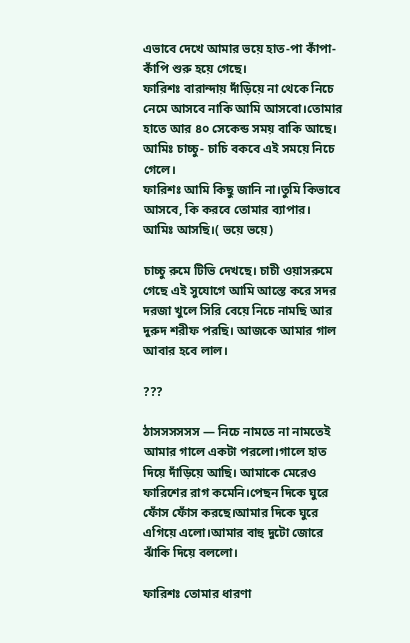এভাবে দেখে আমার ভয়ে হাত-পা কাঁপা-কাঁপি শুরু হয়ে গেছে।
ফারিশঃ বারান্দায় দাঁড়িয়ে না থেকে নিচে নেমে আসবে নাকি আমি আসবো।তোমার হাতে আর ৪০ সেকেন্ড সময় বাকি আছে।
আমিঃ চাচ্চু- চাচি বকবে এই সময়ে নিচে গেলে।
ফারিশঃ আমি কিছু জানি না।তুমি কিভাবে আসবে, কি করবে তোমার ব্যাপার।
আমিঃ আসছি।( ভয়ে ভয়ে)

চাচ্চু রুমে টিভি দেখছে। চাচী ওয়াসরুমে গেছে এই সুযোগে আমি আস্তে করে সদর দরজা খুলে সিরি বেয়ে নিচে নামছি আর দুরুদ শরীফ পরছি। আজকে আমার গাল আবার হবে লাল।

???

ঠাসসসসসস — নিচে নামতে না নামতেই আমার গালে একটা পরলো।গালে হাত দিয়ে দাঁড়িয়ে আছি। আমাকে মেরেও ফারিশের রাগ কমেনি।পেছন দিকে ঘুরে ফোঁস ফোঁস করছে।আমার দিকে ঘুরে এগিয়ে এলো।আমার বাহু দুটো জোরে ঝাঁকি দিয়ে বললো।

ফারিশঃ তোমার ধারণা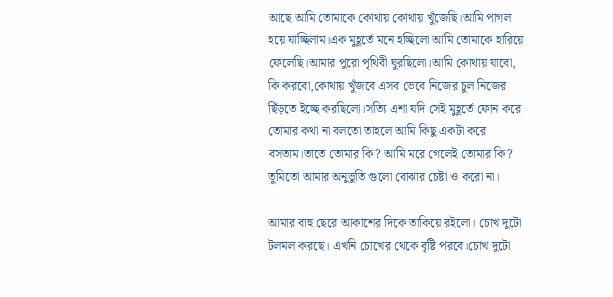আছে আমি তোমাকে কোথায় কোথায় খুঁজেছি।আমি পাগল হয়ে যাচ্ছিলাম।এক মুহূর্তে মনে হচ্ছিলো আমি তোমাকে হারিয়ে ফেলেছি।আমার পুরো পৃথিবী ঘুরছিলো।আমি কোথায় যাবো, কি করবো,কোথায় খুঁজবে এসব ভেবে নিজের চুল নিজের ছিঁড়তে ইচ্ছে করছিলো।সত্যি এশা যদি সেই মুহূর্তে ফোন করে তোমার কথা না বলতো তাহলে আমি কিছু একটা করে বসতাম।তাতে তোমার কি? আমি মরে গেলেই তোমার কি? তুমিতো আমার অনুভুতি গুলো বোঝার চেষ্টা ও করো না।

আমার বাহু ছেরে আকাশের দিকে তাকিয়ে রইলো। চোখ দুটো টলমল করছে। এখনি চোখের থেকে বৃষ্টি পরবে।চোখ দুটো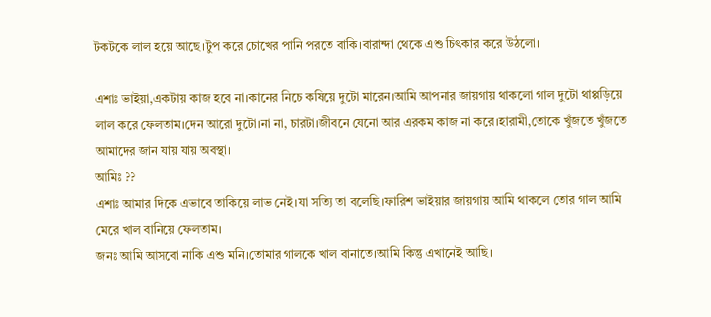টকটকে লাল হয়ে আছে।টুপ করে চোখের পানি পরতে বাকি।বারান্দা থেকে এশু চিৎকার করে উঠলো।

এশাঃ ভাইয়া,একটায় কাজ হবে না।কানের নিচে কষিয়ে দুটো মারেন।আমি আপনার জায়গায় থাকলো গাল দুটো থাপ্পড়িয়ে লাল করে ফেলতাম।দেন আরো দুটো।না না, চারটা।জীবনে যেনো আর এরকম কাজ না করে।হারামী,তোকে খুঁজতে খুঁজতে আমাদের জান যায় যায় অবস্থা।
আমিঃ ??
এশাঃ আমার দিকে এভাবে তাকিয়ে লাভ নেই।যা সত্যি তা বলেছি।ফারিশ ভাইয়ার জায়গায় আমি থাকলে তোর গাল আমি মেরে খাল বানিয়ে ফেলতাম।
জনঃ আমি আসবো নাকি এশু মনি।তোমার গালকে খাল বানাতে।আমি কিন্তু এখানেই আছি।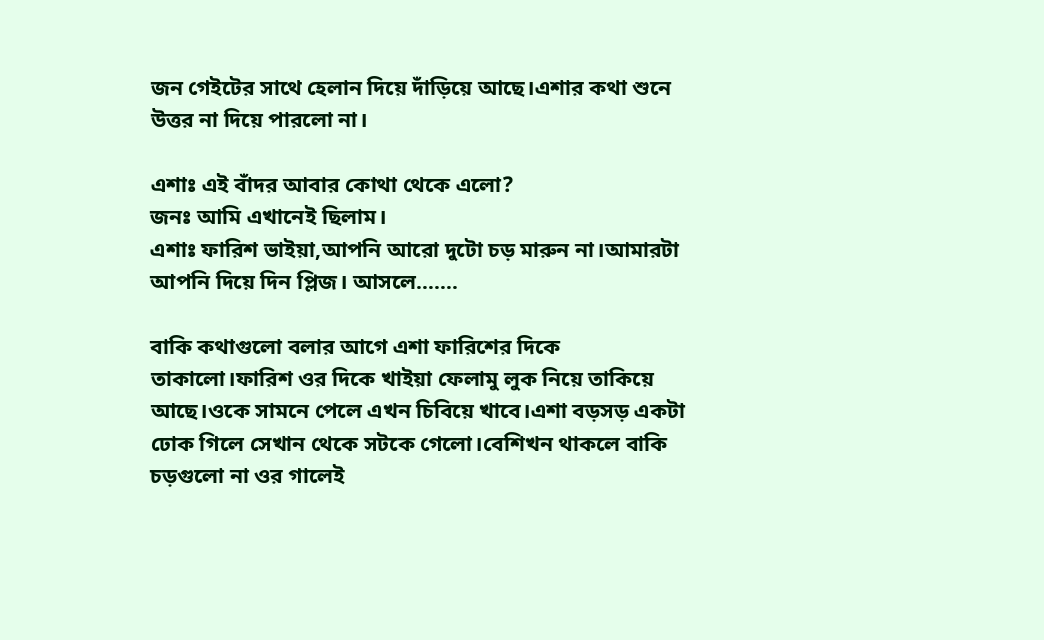জন গেইটের সাথে হেলান দিয়ে দাঁড়িয়ে আছে।এশার কথা শুনে উত্তর না দিয়ে পারলো না।

এশাঃ এই বাঁদর আবার কোথা থেকে এলো?
জনঃ আমি এখানেই ছিলাম।
এশাঃ ফারিশ ভাইয়া,আপনি আরো দুটো চড় মারুন না।আমারটা আপনি দিয়ে দিন প্লিজ। আসলে…….

বাকি কথাগুলো বলার আগে এশা ফারিশের দিকে তাকালো।ফারিশ ওর দিকে খাইয়া ফেলামু লুক নিয়ে তাকিয়ে আছে।ওকে সামনে পেলে এখন চিবিয়ে খাবে।এশা বড়সড় একটা ঢোক গিলে সেখান থেকে সটকে গেলো।বেশিখন থাকলে বাকি চড়গুলো না ওর গালেই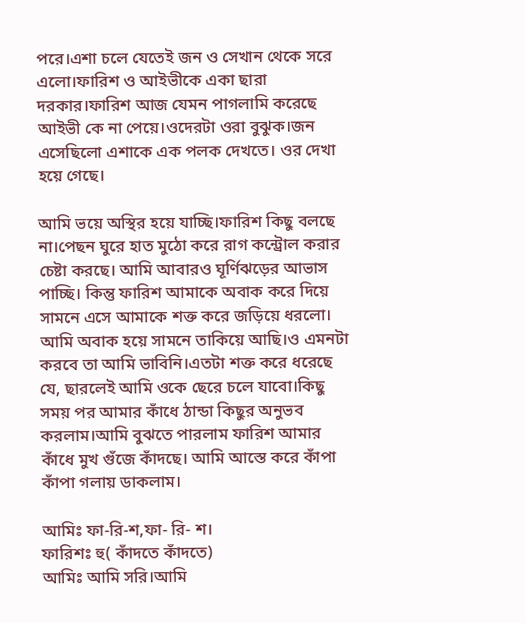পরে।এশা চলে যেতেই জন ও সেখান থেকে সরে এলো।ফারিশ ও আইভীকে একা ছারা দরকার।ফারিশ আজ যেমন পাগলামি করেছে আইভী কে না পেয়ে।ওদেরটা ওরা বুঝুক।জন এসেছিলো এশাকে এক পলক দেখতে। ওর দেখা হয়ে গেছে।

আমি ভয়ে অস্থির হয়ে যাচ্ছি।ফারিশ কিছু বলছে না।পেছন ঘুরে হাত মুঠো করে রাগ কন্ট্রোল করার চেষ্টা করছে। আমি আবারও ঘূর্ণিঝড়ের আভাস পাচ্ছি। কিন্তু ফারিশ আমাকে অবাক করে দিয়ে সামনে এসে আমাকে শক্ত করে জড়িয়ে ধরলো। আমি অবাক হয়ে সামনে তাকিয়ে আছি।ও এমনটা করবে তা আমি ভাবিনি।এতটা শক্ত করে ধরেছে যে, ছারলেই আমি ওকে ছেরে চলে যাবো।কিছু সময় পর আমার কাঁধে ঠান্ডা কিছুর অনুভব করলাম।আমি বুঝতে পারলাম ফারিশ আমার কাঁধে মুখ গুঁজে কাঁদছে। আমি আস্তে করে কাঁপা কাঁপা গলায় ডাকলাম।

আমিঃ ফা-রি-শ,ফা- রি- শ।
ফারিশঃ হু( কাঁদতে কাঁদতে)
আমিঃ আমি সরি।আমি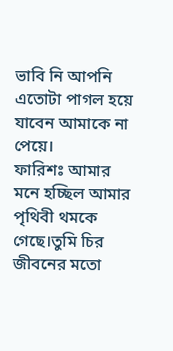ভাবি নি আপনি এতোটা পাগল হয়ে যাবেন আমাকে না পেয়ে।
ফারিশঃ আমার মনে হচ্ছিল আমার পৃথিবী থমকে গেছে।তুমি চির জীবনের মতো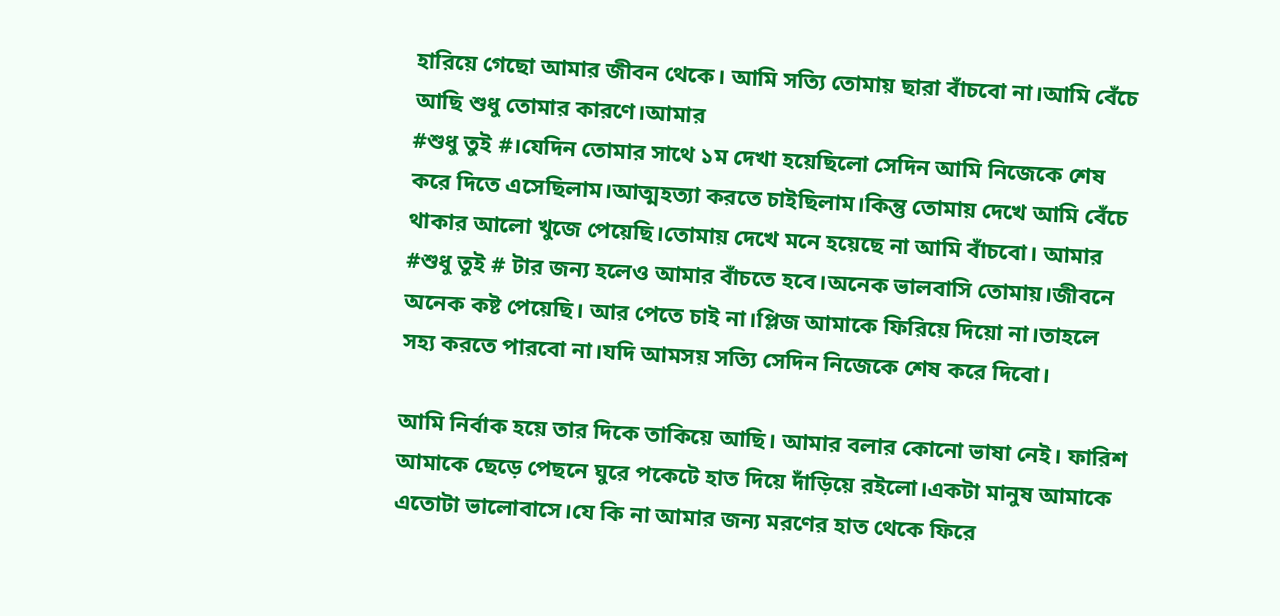হারিয়ে গেছো আমার জীবন থেকে। আমি সত্যি তোমায় ছারা বাঁচবো না।আমি বেঁচে আছি শুধু তোমার কারণে।আমার
#শুধু তুই #।যেদিন তোমার সাথে ১ম দেখা হয়েছিলো সেদিন আমি নিজেকে শেষ করে দিতে এসেছিলাম।আত্মহত্যা করতে চাইছিলাম।কিন্তু তোমায় দেখে আমি বেঁচে থাকার আলো খুজে পেয়েছি।তোমায় দেখে মনে হয়েছে না আমি বাঁচবো। আমার #শুধু তুই # টার জন্য হলেও আমার বাঁচতে হবে।অনেক ভালবাসি তোমায়।জীবনে অনেক কষ্ট পেয়েছি। আর পেতে চাই না।প্লিজ আমাকে ফিরিয়ে দিয়ো না।তাহলে সহ্য করতে পারবো না।যদি আমসয় সত্যি সেদিন নিজেকে শেষ করে দিবো।

আমি নির্বাক হয়ে তার দিকে তাকিয়ে আছি। আমার বলার কোনো ভাষা নেই। ফারিশ আমাকে ছেড়ে পেছনে ঘুরে পকেটে হাত দিয়ে দাঁড়িয়ে রইলো।একটা মানুষ আমাকে এতোটা ভালোবাসে।যে কি না আমার জন্য মরণের হাত থেকে ফিরে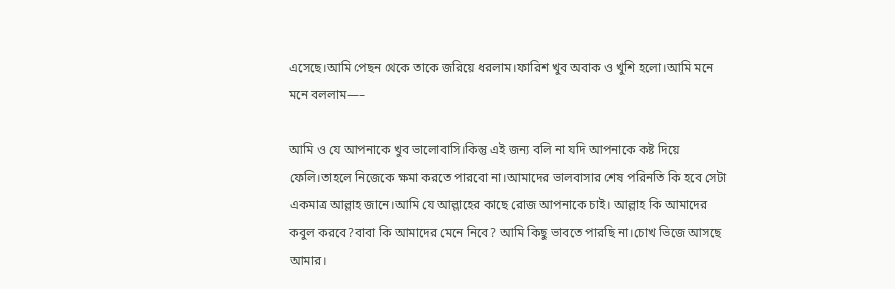এসেছে।আমি পেছন থেকে তাকে জরিয়ে ধরলাম।ফারিশ খুব অবাক ও খুশি হলো।আমি মনে মনে বললাম—–

আমি ও যে আপনাকে খুব ভালোবাসি।কিন্তু এই জন্য বলি না যদি আপনাকে কষ্ট দিয়ে ফেলি।তাহলে নিজেকে ক্ষমা করতে পারবো না।আমাদের ভালবাসার শেষ পরিনতি কি হবে সেটা একমাত্র আল্লাহ জানে।আমি যে আল্লাহের কাছে রোজ আপনাকে চাই। আল্লাহ কি আমাদের কবুল করবে?বাবা কি আমাদের মেনে নিবে? আমি কিছু ভাবতে পারছি না।চোখ ভিজে আসছে আমার।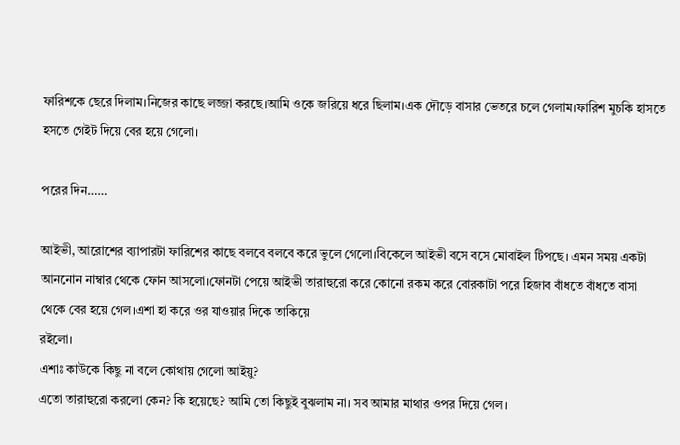ফারিশকে ছেরে দিলাম।নিজের কাছে লজ্জা করছে।আমি ওকে জরিয়ে ধরে ছিলাম।এক দৌড়ে বাসার ভেতরে চলে গেলাম।ফারিশ মুচকি হাসতে হসতে গেইট দিয়ে বের হয়ে গেলো।

পরের দিন……

আইভী, আরোশের ব্যাপারটা ফারিশের কাছে বলবে বলবে করে ভুলে গেলো।বিকেলে আইভী বসে বসে মোবাইল টিপছে। এমন সময় একটা আননোন নাম্বার থেকে ফোন আসলো।ফোনটা পেয়ে আইভী তারাহুরো করে কোনো রকম করে বোরকাটা পরে হিজাব বাঁধতে বাঁধতে বাসা থেকে বের হয়ে গেল।এশা হা করে ওর যাওয়ার দিকে তাকিয়ে
রইলো।
এশাঃ কাউকে কিছু না বলে কোথায় গেলো আইয়ু?
এতো তারাহুরো করলো কেন? কি হয়েছে? আমি তো কিছুই বুঝলাম না। সব আমার মাথার ওপর দিয়ে গেল।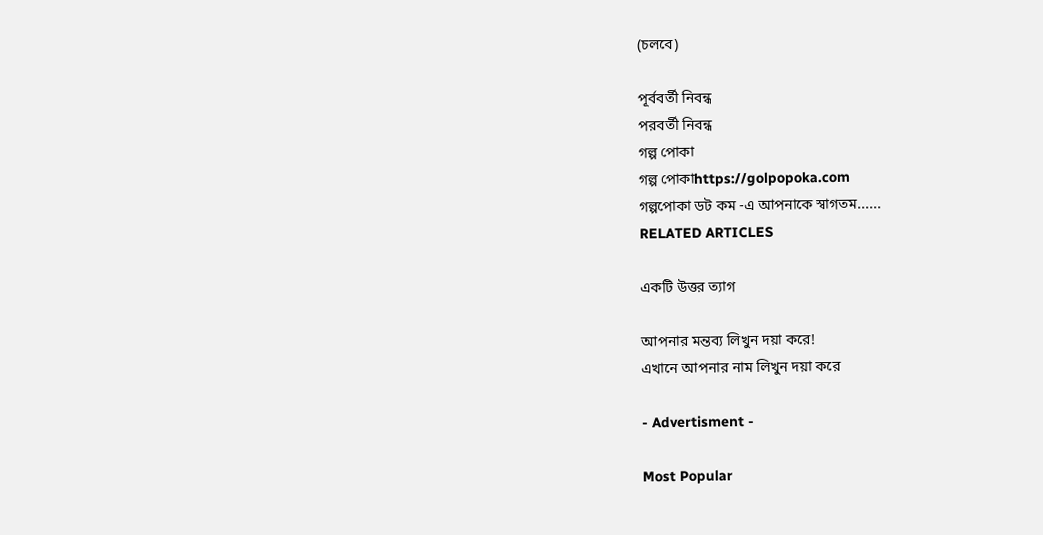(চলবে)

পূর্ববর্তী নিবন্ধ
পরবর্তী নিবন্ধ
গল্প পোকা
গল্প পোকাhttps://golpopoka.com
গল্পপোকা ডট কম -এ আপনাকে স্বাগতম......
RELATED ARTICLES

একটি উত্তর ত্যাগ

আপনার মন্তব্য লিখুন দয়া করে!
এখানে আপনার নাম লিখুন দয়া করে

- Advertisment -

Most Popular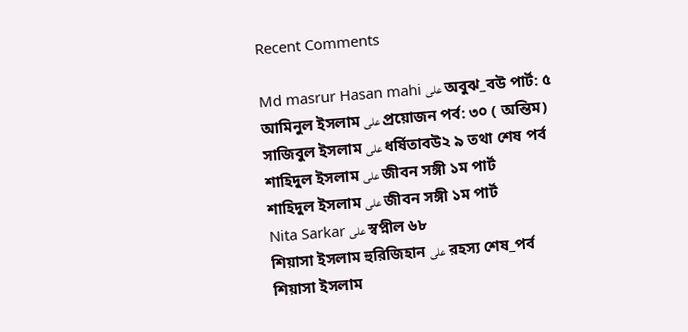Recent Comments

Md masrur Hasan mahi على অবুঝ_বউ পার্ট: ৫
আমিনুল ইসলাম على প্রয়োজন পর্ব: ৩০ ( অন্তিম)
সাজিবুল ইসলাম على ধর্ষিতাবউ২ ৯ তথা শেষ পর্ব
শাহিদুল ইসলাম على জীবন সঙ্গী ১ম পার্ট
শাহিদুল ইসলাম على জীবন সঙ্গী ১ম পার্ট
Nita Sarkar على স্বপ্নীল ৬৮
শিয়াসা ইসলাম হুরিজিহান على রহস্য শেষ_পর্ব
শিয়াসা ইসলাম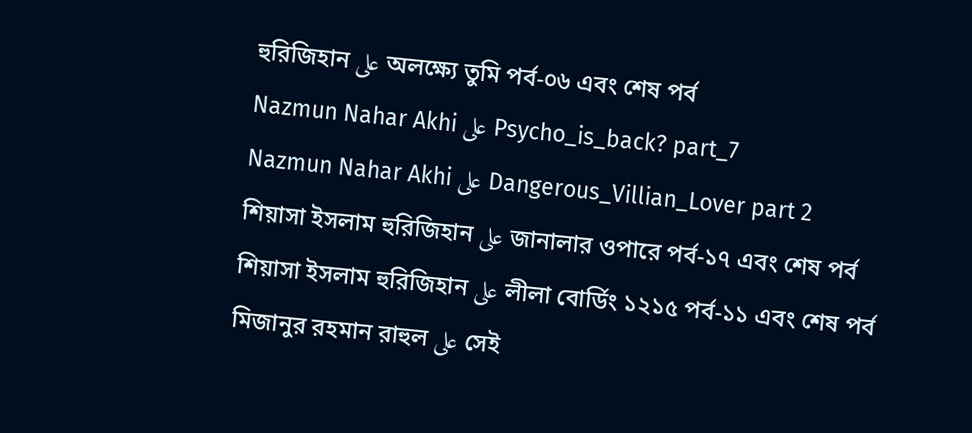হুরিজিহান على অলক্ষ্যে তুমি পর্ব-০৬ এবং শেষ পর্ব
Nazmun Nahar Akhi على Psycho_is_back? part_7
Nazmun Nahar Akhi على Dangerous_Villian_Lover part 2
শিয়াসা ইসলাম হুরিজিহান على জানালার ওপারে পর্ব-১৭ এবং শেষ পর্ব
শিয়াসা ইসলাম হুরিজিহান على লীলা বোর্ডিং ১২১৫ পর্ব-১১ এবং শেষ পর্ব
মিজানুর রহমান রাহুল على সেই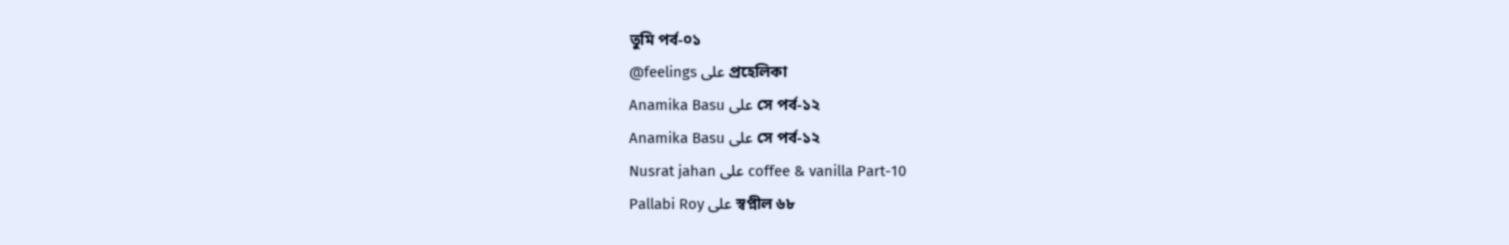তুমি পর্ব-০১
@feelings على প্রহেলিকা
Anamika Basu على সে পর্ব-১২
Anamika Basu على সে পর্ব-১২
Nusrat jahan على coffee & vanilla Part-10
Pallabi Roy على স্বপ্নীল ৬৮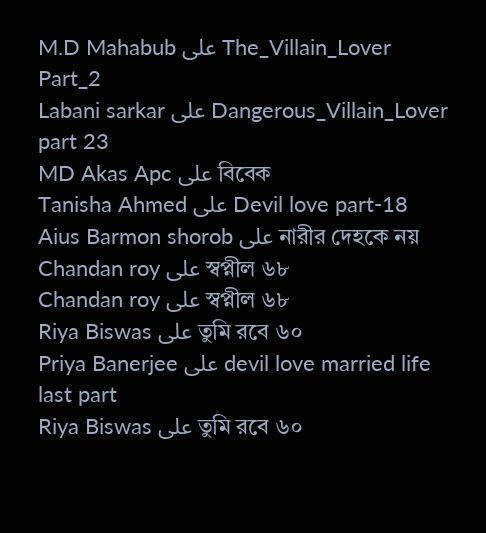M.D Mahabub على The_Villain_Lover Part_2
Labani sarkar على Dangerous_Villain_Lover part 23
MD Akas Apc على বিবেক
Tanisha Ahmed على Devil love part-18
Aius Barmon shorob على নারীর দেহকে নয়
Chandan roy على স্বপ্নীল ৬৮
Chandan roy على স্বপ্নীল ৬৮
Riya Biswas على তুমি রবে ৬০
Priya Banerjee على devil love married life last part
Riya Biswas على তুমি রবে ৬০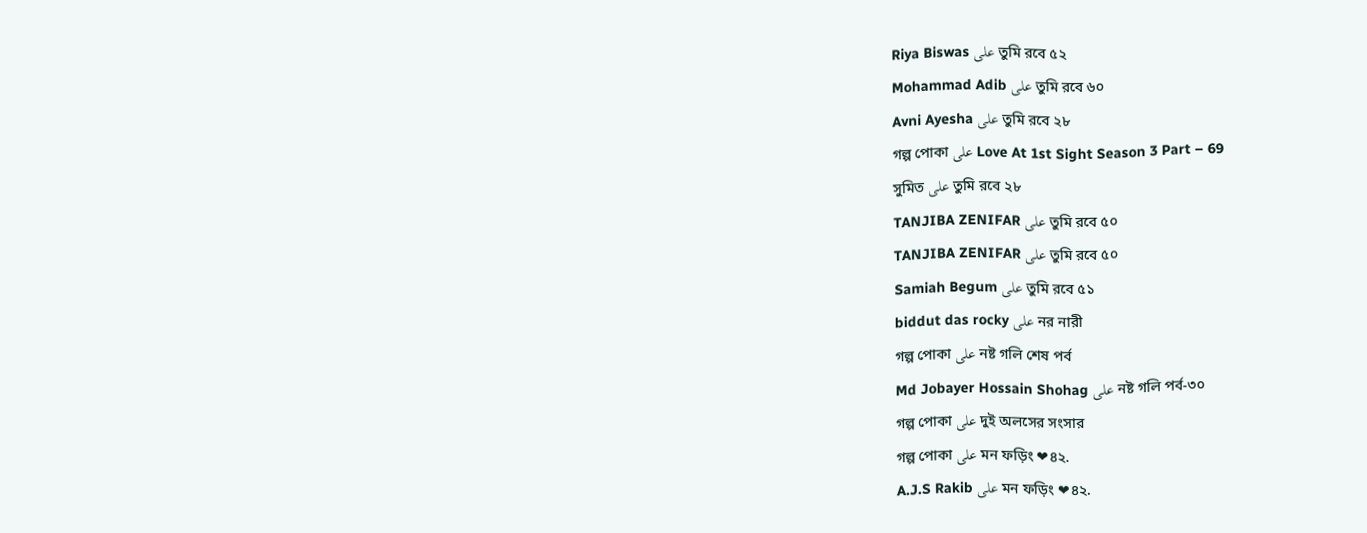Riya Biswas على তুমি রবে ৫২
Mohammad Adib على তুমি রবে ৬০
Avni Ayesha على তুমি রবে ২৮
গল্প পোকা على Love At 1st Sight Season 3 Part – 69
সুমিত على তুমি রবে ২৮
TANJIBA ZENIFAR على তুমি রবে ৫০
TANJIBA ZENIFAR على তুমি রবে ৫০
Samiah Begum على তুমি রবে ৫১
biddut das rocky على নর নারী
গল্প পোকা على নষ্ট গলি শেষ পর্ব
Md Jobayer Hossain Shohag على নষ্ট গলি পর্ব-৩০
গল্প পোকা على দুই অলসের সংসার
গল্প পোকা على মন ফড়িং ❤৪২.
A.J.S Rakib على মন ফড়িং ❤৪২.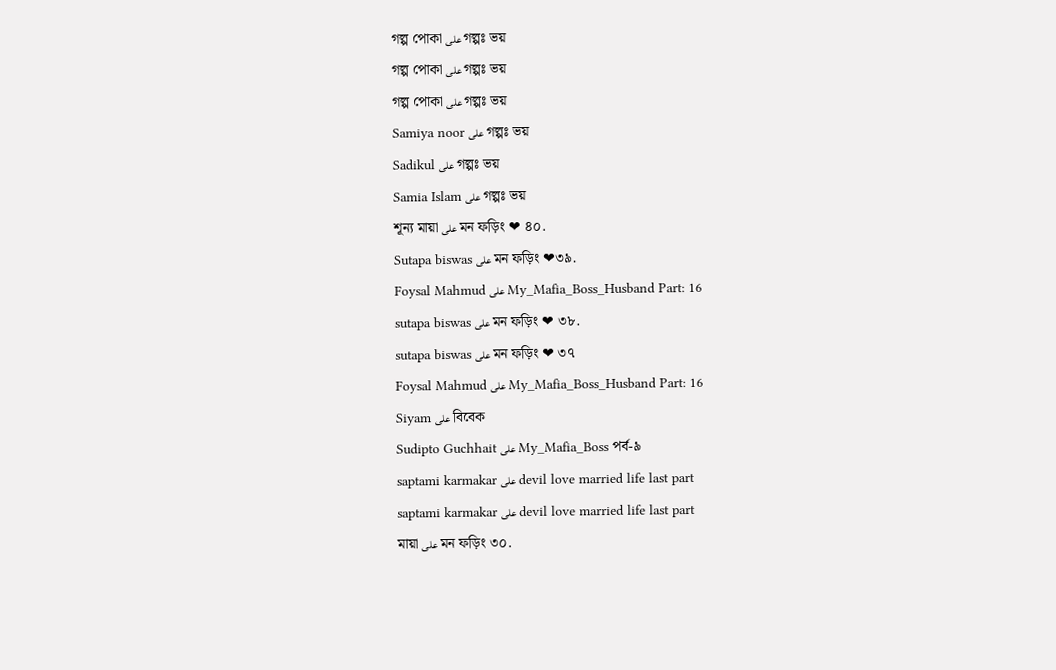গল্প পোকা على গল্পঃ ভয়
গল্প পোকা على গল্পঃ ভয়
গল্প পোকা على গল্পঃ ভয়
Samiya noor على গল্পঃ ভয়
Sadikul على গল্পঃ ভয়
Samia Islam على গল্পঃ ভয়
শূন্য মায়া على মন ফড়িং ❤ ৪০.
Sutapa biswas على মন ফড়িং ❤৩৯.
Foysal Mahmud على My_Mafia_Boss_Husband Part: 16
sutapa biswas على মন ফড়িং ❤ ৩৮.
sutapa biswas على মন ফড়িং ❤ ৩৭
Foysal Mahmud على My_Mafia_Boss_Husband Part: 16
Siyam على বিবেক
Sudipto Guchhait على My_Mafia_Boss পর্ব-৯
saptami karmakar على devil love married life last part
saptami karmakar على devil love married life last part
মায়া على মন ফড়িং ৩০.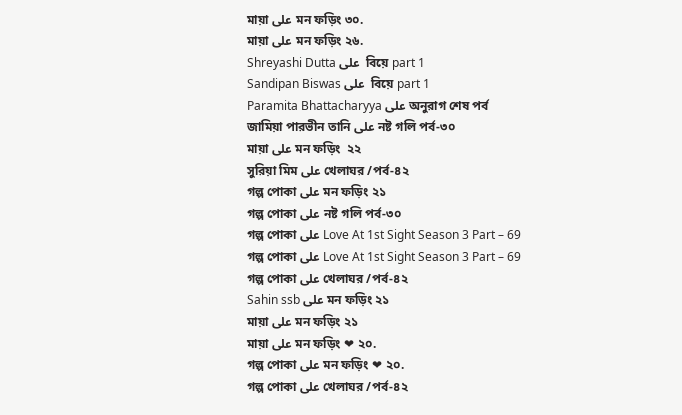মায়া على মন ফড়িং ৩০.
মায়া على মন ফড়িং ২৬.
Shreyashi Dutta على  বিয়ে part 1
Sandipan Biswas على  বিয়ে part 1
Paramita Bhattacharyya على অনুরাগ শেষ পর্ব
জামিয়া পারভীন তানি على নষ্ট গলি পর্ব-৩০
মায়া على মন ফড়িং  ২২
সুরিয়া মিম على খেলাঘর /পর্ব-৪২
গল্প পোকা على মন ফড়িং ২১
গল্প পোকা على নষ্ট গলি পর্ব-৩০
গল্প পোকা على Love At 1st Sight Season 3 Part – 69
গল্প পোকা على Love At 1st Sight Season 3 Part – 69
গল্প পোকা على খেলাঘর /পর্ব-৪২
Sahin ssb على মন ফড়িং ২১
মায়া على মন ফড়িং ২১
মায়া على মন ফড়িং ❤ ২০.
গল্প পোকা على মন ফড়িং ❤ ২০.
গল্প পোকা على খেলাঘর /পর্ব-৪২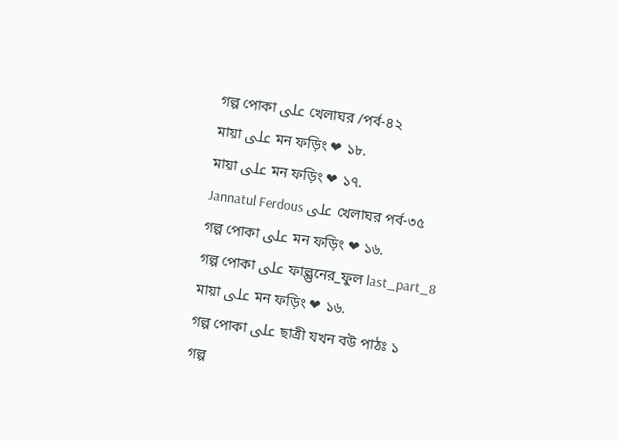গল্প পোকা على খেলাঘর /পর্ব-৪২
মায়া على মন ফড়িং ❤ ১৮.
মায়া على মন ফড়িং ❤ ১৭.
Jannatul Ferdous على খেলাঘর পর্ব-৩৫
গল্প পোকা على মন ফড়িং ❤ ১৬.
গল্প পোকা على ফাল্গুনের_ফুল last_part_8
মায়া على মন ফড়িং ❤ ১৬.
গল্প পোকা على ছাত্রী যখন বউ পাঠঃ ১
গল্প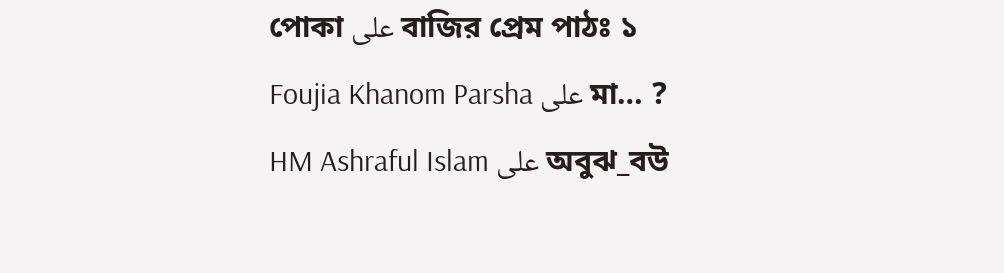পোকা على বাজির প্রেম পাঠঃ ১
Foujia Khanom Parsha على মা… ?
HM Ashraful Islam على অবুঝ_বউ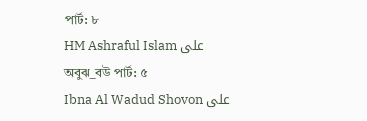পার্ট: ৮
HM Ashraful Islam على অবুঝ_বউ পার্ট: ৫
Ibna Al Wadud Shovon على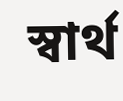স্বার্থ